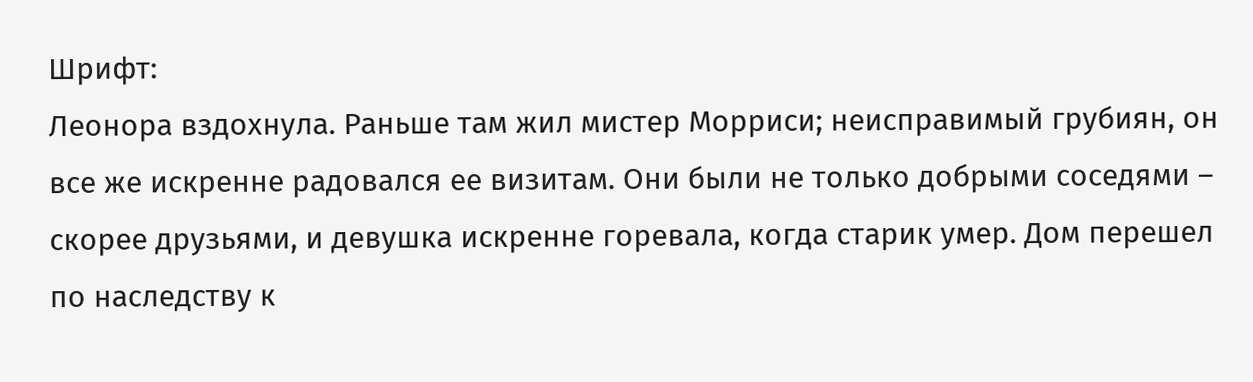Шрифт:
Леонора вздохнула. Раньше там жил мистер Морриси; неисправимый грубиян, он все же искренне радовался ее визитам. Они были не только добрыми соседями – скорее друзьями, и девушка искренне горевала, когда старик умер. Дом перешел по наследству к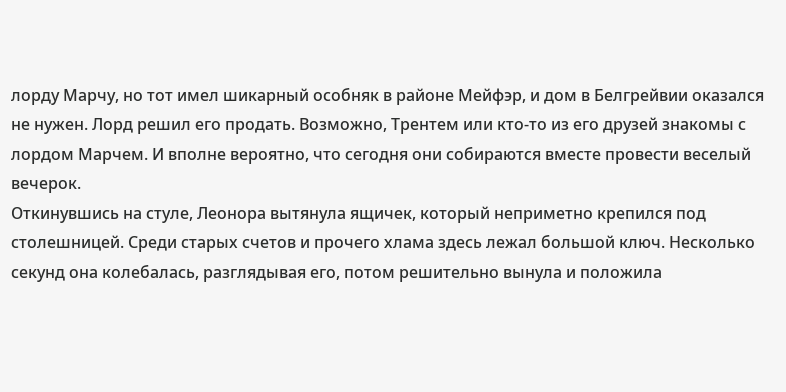лорду Марчу, но тот имел шикарный особняк в районе Мейфэр, и дом в Белгрейвии оказался не нужен. Лорд решил его продать. Возможно, Трентем или кто-то из его друзей знакомы с лордом Марчем. И вполне вероятно, что сегодня они собираются вместе провести веселый вечерок.
Откинувшись на стуле, Леонора вытянула ящичек, который неприметно крепился под столешницей. Среди старых счетов и прочего хлама здесь лежал большой ключ. Несколько секунд она колебалась, разглядывая его, потом решительно вынула и положила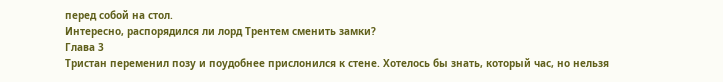перед собой на стол.
Интересно, распорядился ли лорд Трентем сменить замки?
Глава 3
Тристан переменил позу и поудобнее прислонился к стене. Хотелось бы знать, который час, но нельзя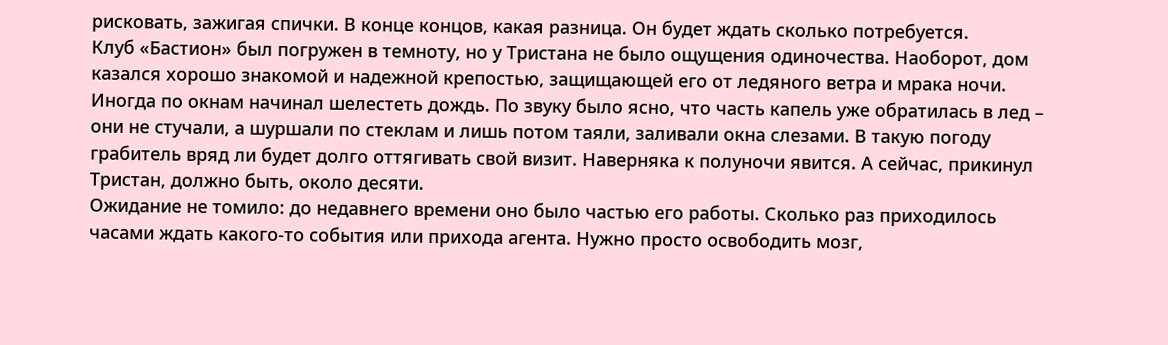рисковать, зажигая спички. В конце концов, какая разница. Он будет ждать сколько потребуется.
Клуб «Бастион» был погружен в темноту, но у Тристана не было ощущения одиночества. Наоборот, дом казался хорошо знакомой и надежной крепостью, защищающей его от ледяного ветра и мрака ночи. Иногда по окнам начинал шелестеть дождь. По звуку было ясно, что часть капель уже обратилась в лед – они не стучали, а шуршали по стеклам и лишь потом таяли, заливали окна слезами. В такую погоду грабитель вряд ли будет долго оттягивать свой визит. Наверняка к полуночи явится. А сейчас, прикинул Тристан, должно быть, около десяти.
Ожидание не томило: до недавнего времени оно было частью его работы. Сколько раз приходилось часами ждать какого-то события или прихода агента. Нужно просто освободить мозг,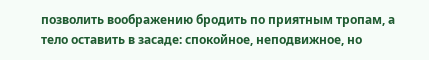позволить воображению бродить по приятным тропам, а тело оставить в засаде: спокойное, неподвижное, но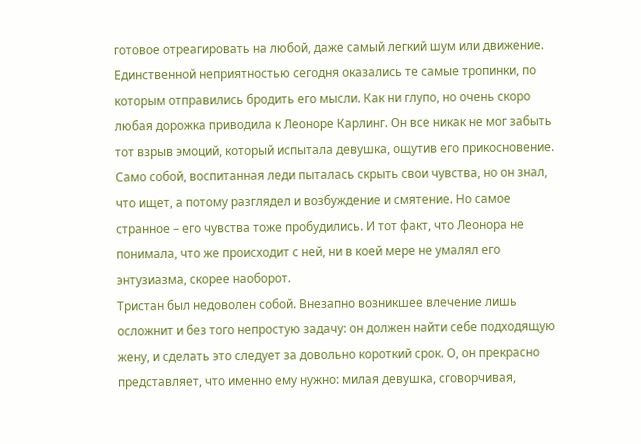готовое отреагировать на любой, даже самый легкий шум или движение.
Единственной неприятностью сегодня оказались те самые тропинки, по которым отправились бродить его мысли. Как ни глупо, но очень скоро любая дорожка приводила к Леоноре Карлинг. Он все никак не мог забыть тот взрыв эмоций, который испытала девушка, ощутив его прикосновение. Само собой, воспитанная леди пыталась скрыть свои чувства, но он знал, что ищет, а потому разглядел и возбуждение и смятение. Но самое странное – его чувства тоже пробудились. И тот факт, что Леонора не понимала, что же происходит с ней, ни в коей мере не умалял его энтузиазма, скорее наоборот.
Тристан был недоволен собой. Внезапно возникшее влечение лишь осложнит и без того непростую задачу: он должен найти себе подходящую жену, и сделать это следует за довольно короткий срок. О, он прекрасно представляет, что именно ему нужно: милая девушка, сговорчивая,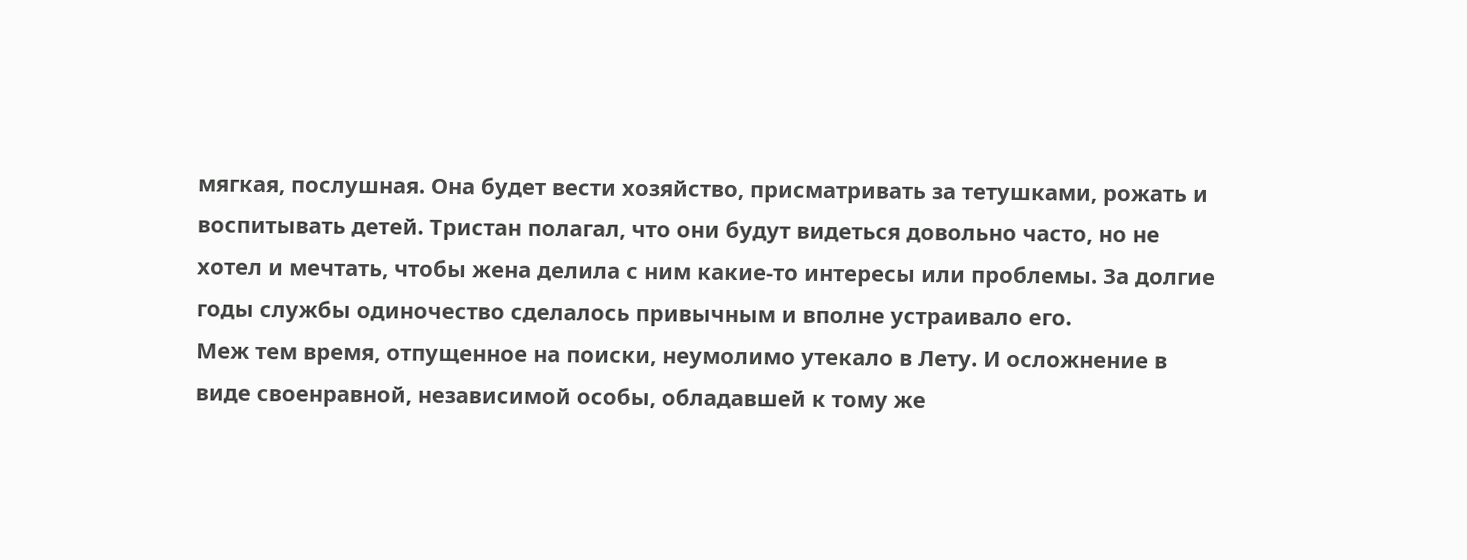мягкая, послушная. Она будет вести хозяйство, присматривать за тетушками, рожать и воспитывать детей. Тристан полагал, что они будут видеться довольно часто, но не хотел и мечтать, чтобы жена делила с ним какие-то интересы или проблемы. За долгие годы службы одиночество сделалось привычным и вполне устраивало его.
Меж тем время, отпущенное на поиски, неумолимо утекало в Лету. И осложнение в виде своенравной, независимой особы, обладавшей к тому же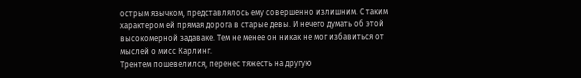острым язычком, представлялось ему совершенно излишним. С таким характером ей прямая дорога в старые девы. И нечего думать об этой высокомерной задаваке. Тем не менее он никак не мог избавиться от мыслей о мисс Карлинг.
Трентем пошевелился, перенес тяжесть на другую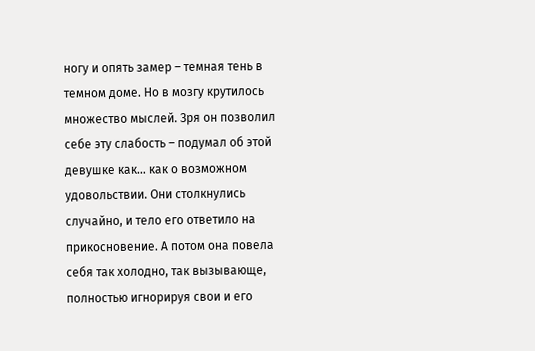ногу и опять замер – темная тень в темном доме. Но в мозгу крутилось множество мыслей. Зря он позволил себе эту слабость – подумал об этой девушке как… как о возможном удовольствии. Они столкнулись случайно, и тело его ответило на прикосновение. А потом она повела себя так холодно, так вызывающе, полностью игнорируя свои и его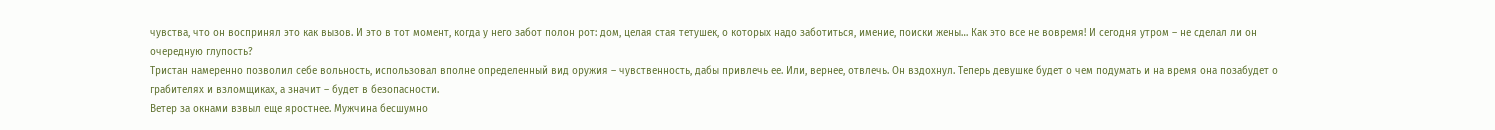чувства, что он воспринял это как вызов. И это в тот момент, когда у него забот полон рот: дом, целая стая тетушек, о которых надо заботиться, имение, поиски жены… Как это все не вовремя! И сегодня утром – не сделал ли он очередную глупость?
Тристан намеренно позволил себе вольность, использовал вполне определенный вид оружия – чувственность, дабы привлечь ее. Или, вернее, отвлечь. Он вздохнул. Теперь девушке будет о чем подумать и на время она позабудет о грабителях и взломщиках, а значит – будет в безопасности.
Ветер за окнами взвыл еще яростнее. Мужчина бесшумно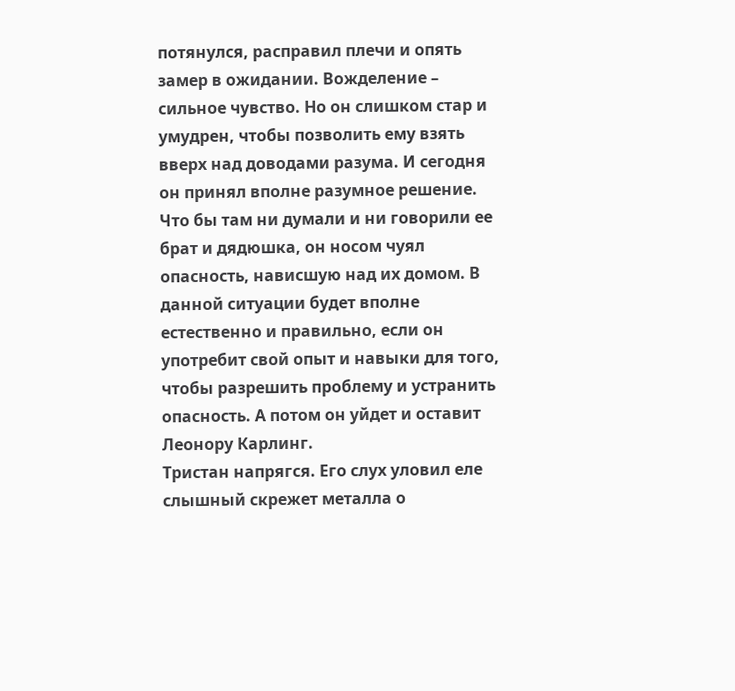потянулся, расправил плечи и опять замер в ожидании. Вожделение – сильное чувство. Но он слишком стар и умудрен, чтобы позволить ему взять вверх над доводами разума. И сегодня он принял вполне разумное решение. Что бы там ни думали и ни говорили ее брат и дядюшка, он носом чуял опасность, нависшую над их домом. В данной ситуации будет вполне естественно и правильно, если он употребит свой опыт и навыки для того, чтобы разрешить проблему и устранить опасность. А потом он уйдет и оставит Леонору Карлинг.
Тристан напрягся. Его слух уловил еле слышный скрежет металла о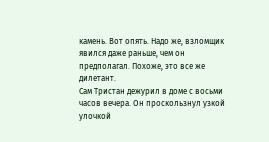камень. Вот опять. Надо же, взломщик явился даже раньше, чем он предполагал. Похоже, это все же дилетант.
Сам Тристан дежурил в доме с восьми часов вечера. Он проскользнул узкой улочкой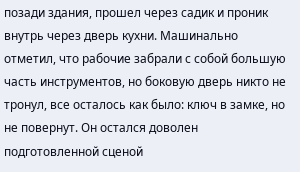позади здания, прошел через садик и проник внутрь через дверь кухни. Машинально отметил, что рабочие забрали с собой большую часть инструментов, но боковую дверь никто не тронул, все осталось как было: ключ в замке, но не повернут. Он остался доволен подготовленной сценой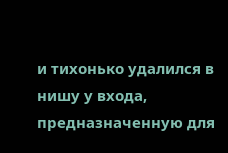и тихонько удалился в нишу у входа, предназначенную для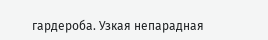гардероба. Узкая непарадная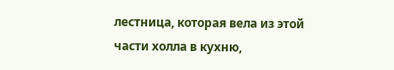лестница, которая вела из этой части холла в кухню,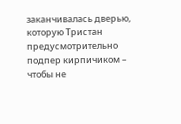заканчивалась дверью, которую Тристан предусмотрительно подпер кирпичиком – чтобы не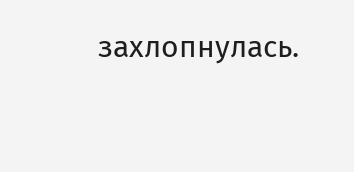захлопнулась.